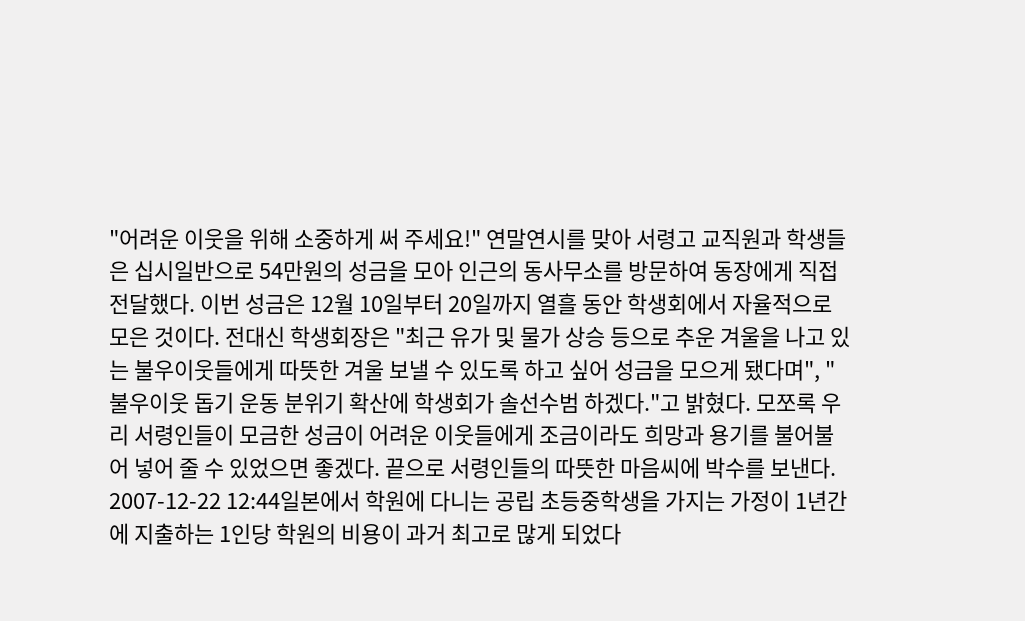"어려운 이웃을 위해 소중하게 써 주세요!" 연말연시를 맞아 서령고 교직원과 학생들은 십시일반으로 54만원의 성금을 모아 인근의 동사무소를 방문하여 동장에게 직접 전달했다. 이번 성금은 12월 10일부터 20일까지 열흘 동안 학생회에서 자율적으로 모은 것이다. 전대신 학생회장은 "최근 유가 및 물가 상승 등으로 추운 겨울을 나고 있는 불우이웃들에게 따뜻한 겨울 보낼 수 있도록 하고 싶어 성금을 모으게 됐다며", "불우이웃 돕기 운동 분위기 확산에 학생회가 솔선수범 하겠다."고 밝혔다. 모쪼록 우리 서령인들이 모금한 성금이 어려운 이웃들에게 조금이라도 희망과 용기를 불어불어 넣어 줄 수 있었으면 좋겠다. 끝으로 서령인들의 따뜻한 마음씨에 박수를 보낸다.
2007-12-22 12:44일본에서 학원에 다니는 공립 초등중학생을 가지는 가정이 1년간에 지출하는 1인당 학원의 비용이 과거 최고로 많게 되었다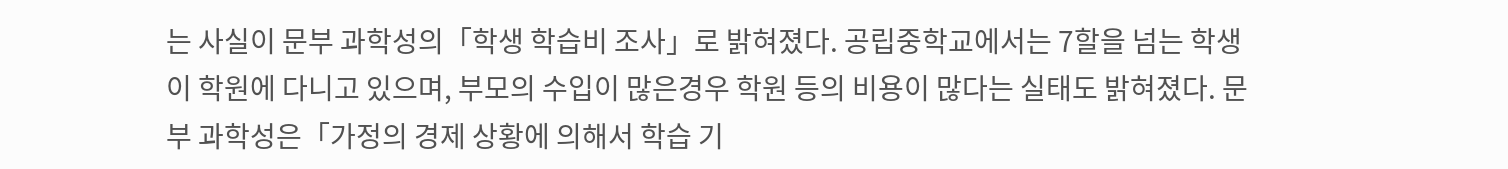는 사실이 문부 과학성의「학생 학습비 조사」로 밝혀졌다. 공립중학교에서는 7할을 넘는 학생이 학원에 다니고 있으며, 부모의 수입이 많은경우 학원 등의 비용이 많다는 실태도 밝혀졌다. 문부 과학성은「가정의 경제 상황에 의해서 학습 기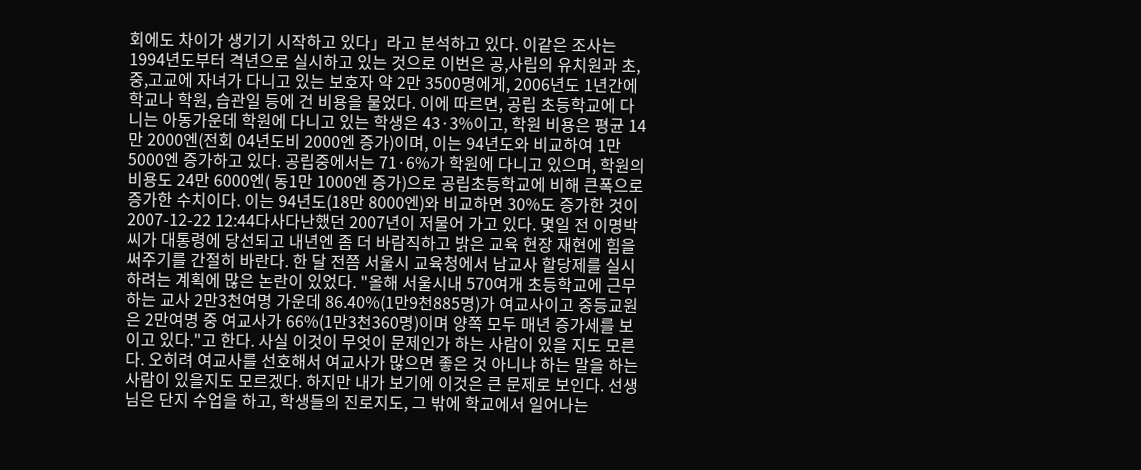회에도 차이가 생기기 시작하고 있다」라고 분석하고 있다. 이같은 조사는 1994년도부터 격년으로 실시하고 있는 것으로 이번은 공,사립의 유치원과 초,중,고교에 자녀가 다니고 있는 보호자 약 2만 3500명에게, 2006년도 1년간에 학교나 학원, 습관일 등에 건 비용을 물었다. 이에 따르면, 공립 초등학교에 다니는 아동가운데 학원에 다니고 있는 학생은 43·3%이고, 학원 비용은 평균 14만 2000엔(전회 04년도비 2000엔 증가)이며, 이는 94년도와 비교하여 1만 5000엔 증가하고 있다. 공립중에서는 71·6%가 학원에 다니고 있으며, 학원의 비용도 24만 6000엔( 동1만 1000엔 증가)으로 공립초등학교에 비해 큰폭으로 증가한 수치이다. 이는 94년도(18만 8000엔)와 비교하면 30%도 증가한 것이
2007-12-22 12:44다사다난했던 2007년이 저물어 가고 있다. 몇일 전 이명박씨가 대통령에 당선되고 내년엔 좀 더 바람직하고 밝은 교육 현장 재현에 힘을 써주기를 간절히 바란다. 한 달 전쯤 서울시 교육청에서 남교사 할당제를 실시하려는 계획에 많은 논란이 있었다. "올해 서울시내 570여개 초등학교에 근무하는 교사 2만3천여명 가운데 86.40%(1만9천885명)가 여교사이고 중등교원은 2만여명 중 여교사가 66%(1만3천360명)이며 양쪽 모두 매년 증가세를 보이고 있다."고 한다. 사실 이것이 무엇이 문제인가 하는 사람이 있을 지도 모른다. 오히려 여교사를 선호해서 여교사가 많으면 좋은 것 아니냐 하는 말을 하는 사람이 있을지도 모르겠다. 하지만 내가 보기에 이것은 큰 문제로 보인다. 선생님은 단지 수업을 하고, 학생들의 진로지도, 그 밖에 학교에서 일어나는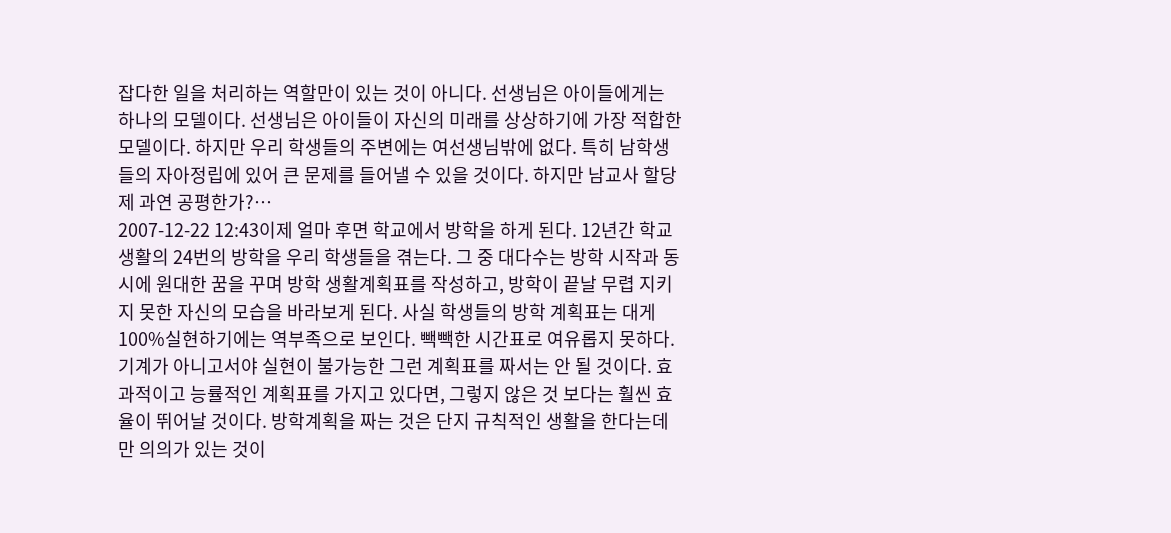잡다한 일을 처리하는 역할만이 있는 것이 아니다. 선생님은 아이들에게는 하나의 모델이다. 선생님은 아이들이 자신의 미래를 상상하기에 가장 적합한 모델이다. 하지만 우리 학생들의 주변에는 여선생님밖에 없다. 특히 남학생들의 자아정립에 있어 큰 문제를 들어낼 수 있을 것이다. 하지만 남교사 할당제 과연 공평한가?…
2007-12-22 12:43이제 얼마 후면 학교에서 방학을 하게 된다. 12년간 학교 생활의 24번의 방학을 우리 학생들을 겪는다. 그 중 대다수는 방학 시작과 동시에 원대한 꿈을 꾸며 방학 생활계획표를 작성하고, 방학이 끝날 무렵 지키지 못한 자신의 모습을 바라보게 된다. 사실 학생들의 방학 계획표는 대게 100%실현하기에는 역부족으로 보인다. 빽빽한 시간표로 여유롭지 못하다. 기계가 아니고서야 실현이 불가능한 그런 계획표를 짜서는 안 될 것이다. 효과적이고 능률적인 계획표를 가지고 있다면, 그렇지 않은 것 보다는 훨씬 효율이 뛰어날 것이다. 방학계획을 짜는 것은 단지 규칙적인 생활을 한다는데만 의의가 있는 것이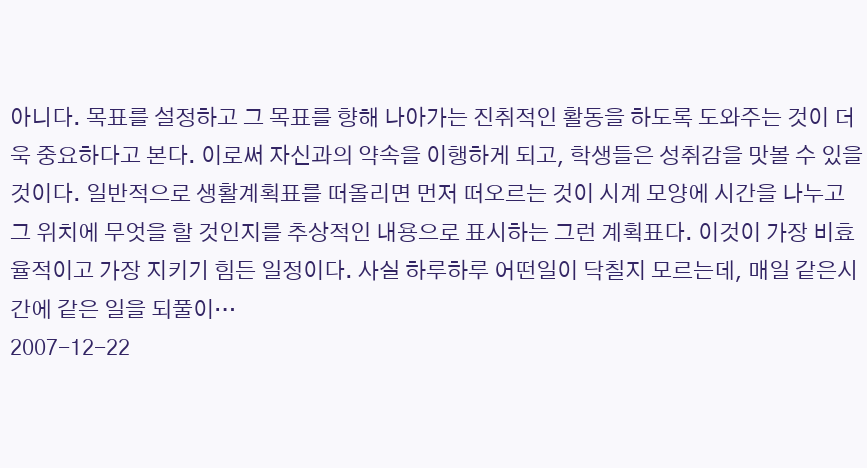아니다. 목표를 설정하고 그 목표를 향해 나아가는 진취적인 활동을 하도록 도와주는 것이 더욱 중요하다고 본다. 이로써 자신과의 약속을 이행하게 되고, 학생들은 성취감을 맛볼 수 있을 것이다. 일반적으로 생활계획표를 떠올리면 먼저 떠오르는 것이 시계 모양에 시간을 나누고 그 위치에 무엇을 할 것인지를 추상적인 내용으로 표시하는 그런 계획표다. 이것이 가장 비효율적이고 가장 지키기 힘든 일정이다. 사실 하루하루 어떤일이 닥칠지 모르는데, 매일 같은시간에 같은 일을 되풀이…
2007-12-22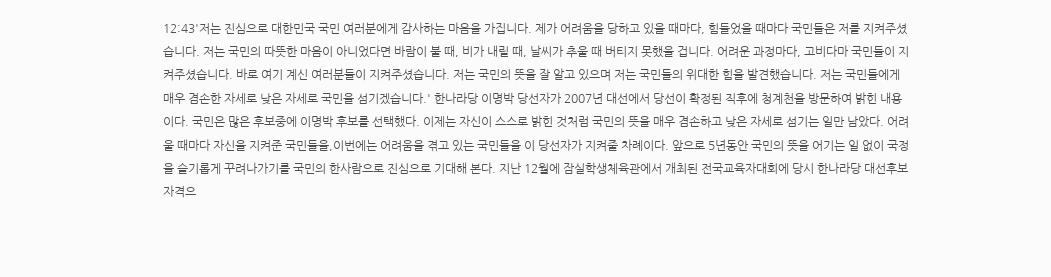12:43'저는 진심으로 대한민국 국민 여러분에게 감사하는 마음을 가집니다. 제가 어려움을 당하고 있을 때마다, 힘들었을 때마다 국민들은 저를 지켜주셨습니다. 저는 국민의 따뜻한 마음이 아니었다면 바람이 불 때, 비가 내릴 때, 날씨가 추울 때 버티지 못했을 겁니다. 어려운 과정마다, 고비다마 국민들이 지켜주셨습니다. 바로 여기 계신 여러분들이 지켜주셨습니다. 저는 국민의 뜻을 잘 알고 있으며 저는 국민들의 위대한 힘을 발견했습니다. 저는 국민들에게 매우 겸손한 자세로 낮은 자세로 국민을 섬기겠습니다.' 한나라당 이명박 당선자가 2007년 대선에서 당선이 확정된 직후에 청계천을 방문하여 밝힌 내용이다. 국민은 많은 후보중에 이명박 후보를 선택했다. 이제는 자신이 스스로 밝힌 것처럼 국민의 뜻을 매우 겸손하고 낮은 자세로 섬기는 일만 남았다. 어려울 때마다 자신을 지켜준 국민들을,이번에는 어려움을 겪고 있는 국민들을 이 당선자가 지켜줄 차례이다. 앞으로 5년동안 국민의 뜻을 어기는 일 없이 국정을 슬기롭게 꾸려나가기를 국민의 한사람으로 진심으로 기대해 본다. 지난 12월에 잠실학생체육관에서 개최된 전국교육자대회에 당시 한나라당 대선후보 자격으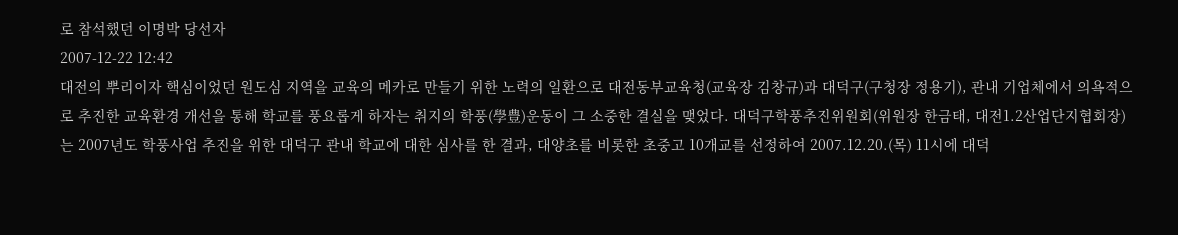로 참석했던 이명박 당선자
2007-12-22 12:42
대전의 뿌리이자 핵심이었던 원도심 지역을 교육의 메카로 만들기 위한 노력의 일환으로 대전동부교육청(교육장 김창규)과 대덕구(구청장 정용기), 관내 기업체에서 의욕적으로 추진한 교육환경 개선을 통해 학교를 풍요롭게 하자는 취지의 학풍(學豊)운동이 그 소중한 결실을 맺었다. 대덕구학풍추진위원회(위원장 한금태, 대전1.2산업단지협회장)는 2007년도 학풍사업 추진을 위한 대덕구 관내 학교에 대한 심사를 한 결과, 대양초를 비롯한 초중고 10개교를 선정하여 2007.12.20.(목) 11시에 대덕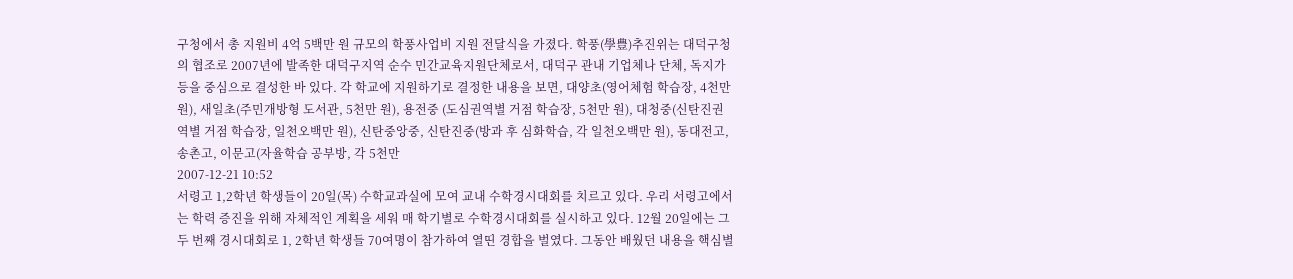구청에서 총 지원비 4억 5백만 원 규모의 학풍사업비 지원 전달식을 가졌다. 학풍(學豊)추진위는 대덕구청의 협조로 2007년에 발족한 대덕구지역 순수 민간교육지원단체로서, 대덕구 관내 기업체나 단체, 독지가 등을 중심으로 결성한 바 있다. 각 학교에 지원하기로 결정한 내용을 보면, 대양초(영어체험 학습장, 4천만 원), 새일초(주민개방형 도서관, 5천만 원), 용전중 (도심권역별 거점 학습장, 5천만 원), 대청중(신탄진권역별 거점 학습장, 일천오백만 원), 신탄중앙중, 신탄진중(방과 후 심화학습, 각 일천오백만 원), 동대전고, 송촌고, 이문고(자율학습 공부방, 각 5천만
2007-12-21 10:52
서령고 1,2학년 학생들이 20일(목) 수학교과실에 모여 교내 수학경시대회를 치르고 있다. 우리 서령고에서는 학력 증진을 위해 자체적인 계획을 세워 매 학기별로 수학경시대회를 실시하고 있다. 12월 20일에는 그 두 번째 경시대회로 1, 2학년 학생들 70여명이 참가하여 열띤 경합을 벌였다. 그동안 배웠던 내용을 핵심별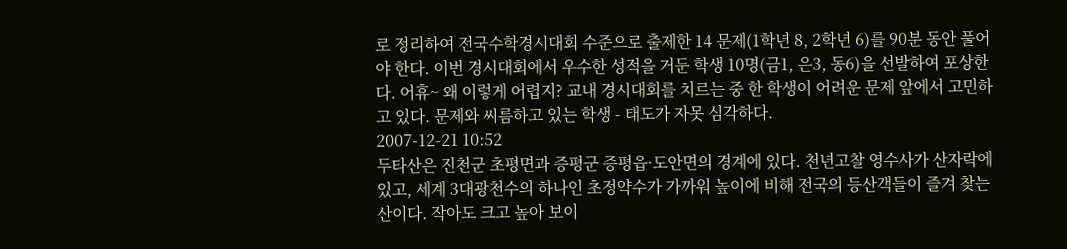로 정리하여 전국수학경시대회 수준으로 출제한 14 문제(1학년 8, 2학년 6)를 90분 동안 풀어야 한다. 이번 경시대회에서 우수한 성적을 거둔 학생 10명(금1, 은3, 동6)을 선발하여 포상한다. 어휴~ 왜 이렇게 어렵지? 교내 경시대회를 치르는 중 한 학생이 어려운 문제 앞에서 고민하고 있다. 문제와 씨름하고 있는 학생 - 태도가 자못 심각하다.
2007-12-21 10:52
두타산은 진천군 초평면과 증평군 증평읍·도안면의 경계에 있다. 천년고찰 영수사가 산자락에 있고, 세계 3대광천수의 하나인 초정약수가 가까워 높이에 비해 전국의 등산객들이 즐겨 찾는 산이다. 작아도 크고 높아 보이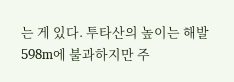는 게 있다. 투타산의 높이는 해발 598m에 불과하지만 주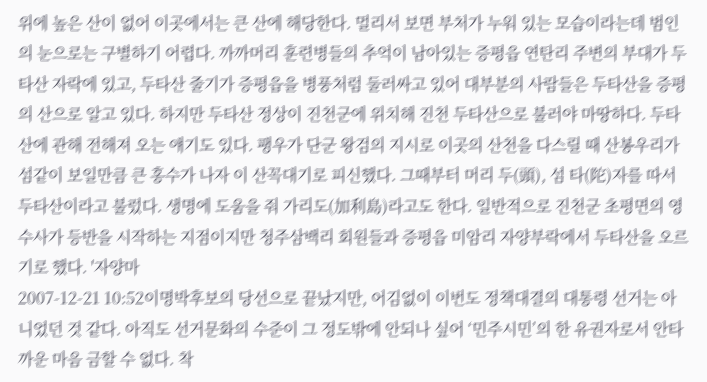위에 높은 산이 없어 이곳에서는 큰 산에 해당한다. 멀리서 보면 부처가 누워 있는 모습이라는데 범인의 눈으로는 구별하기 어렵다. 까까머리 훈련병들의 추억이 남아있는 증평읍 연탄리 주변의 부대가 두타산 자락에 있고, 두타산 줄기가 증평읍을 병풍처럼 둘러싸고 있어 대부분의 사람들은 두타산을 증평의 산으로 알고 있다. 하지만 두타산 정상이 진천군에 위치해 진천 두타산으로 불러야 마땅하다. 두타산에 관해 전해져 오는 얘기도 있다. 팽우가 단군 왕검의 지시로 이곳의 산천을 다스릴 때 산봉우리가 섬같이 보일만큼 큰 홍수가 나자 이 산꼭대기로 피신했다. 그때부터 머리 두(頭), 섬 타(陀)자를 따서 두타산이라고 불렀다. 생명에 도움을 줘 가리도(加利島)라고도 한다. 일반적으로 진천군 초평면의 영수사가 등반을 시작하는 지점이지만 청주삼백리 회원들과 증평읍 미암리 자양부락에서 두타산을 오르기로 했다. '자양마
2007-12-21 10:52이명박후보의 당선으로 끝났지만, 어김없이 이번도 정책대결의 대통령 선거는 아니었던 것 같다. 아직도 선거문화의 수준이 그 정도밖에 안되나 싶어 ‘민주시민’의 한 유권자로서 안타까운 마음 금할 수 없다. 착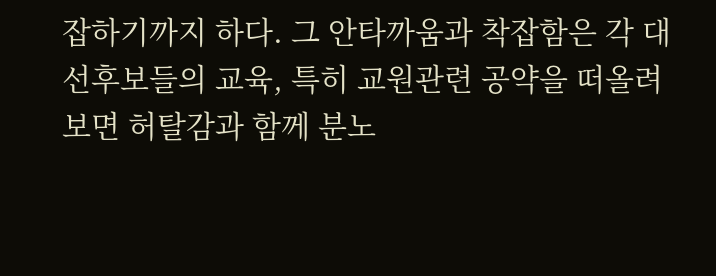잡하기까지 하다. 그 안타까움과 착잡함은 각 대선후보들의 교육, 특히 교원관련 공약을 떠올려보면 허탈감과 함께 분노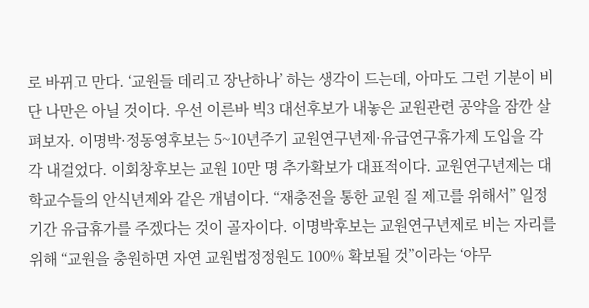로 바뀌고 만다. ‘교원들 데리고 장난하나’ 하는 생각이 드는데, 아마도 그런 기분이 비단 나만은 아닐 것이다. 우선 이른바 빅3 대선후보가 내놓은 교원관련 공약을 잠깐 살펴보자. 이명박·정동영후보는 5~10년주기 교원연구년제·유급연구휴가제 도입을 각각 내걸었다. 이회창후보는 교원 10만 명 추가확보가 대표적이다. 교원연구년제는 대학교수들의 안식년제와 같은 개념이다. “재충전을 통한 교원 질 제고를 위해서” 일정기간 유급휴가를 주겠다는 것이 골자이다. 이명박후보는 교원연구년제로 비는 자리를 위해 “교원을 충원하면 자연 교원법정정원도 100% 확보될 것”이라는 ‘야무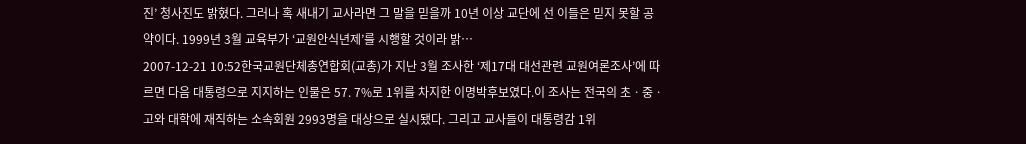진’ 청사진도 밝혔다. 그러나 혹 새내기 교사라면 그 말을 믿을까 10년 이상 교단에 선 이들은 믿지 못할 공약이다. 1999년 3월 교육부가 ‘교원안식년제’를 시행할 것이라 밝…
2007-12-21 10:52한국교원단체총연합회(교총)가 지난 3월 조사한 ‘제17대 대선관련 교원여론조사’에 따르면 다음 대통령으로 지지하는 인물은 57. 7%로 1위를 차지한 이명박후보였다.이 조사는 전국의 초ㆍ중ㆍ고와 대학에 재직하는 소속회원 2993명을 대상으로 실시됐다. 그리고 교사들이 대통령감 1위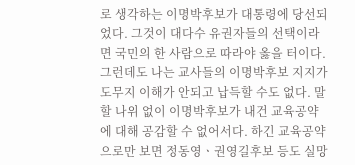로 생각하는 이명박후보가 대통령에 당선되었다. 그것이 대다수 유권자들의 선택이라면 국민의 한 사람으로 따라야 옳을 터이다. 그런데도 나는 교사들의 이명박후보 지지가 도무지 이해가 안되고 납득할 수도 없다. 말할 나위 없이 이명박후보가 내건 교육공약에 대해 공감할 수 없어서다. 하긴 교육공약으로만 보면 정동영ㆍ권영길후보 등도 실망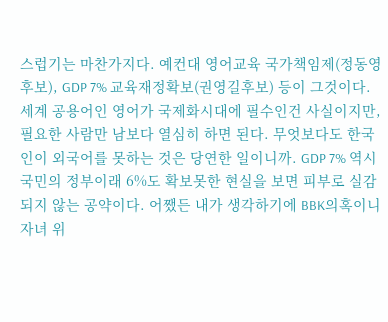스럽기는 마찬가지다. 예컨대 영어교육 국가책임제(정동영후보), GDP 7% 교육재정확보(권영길후보) 등이 그것이다.세계 공용어인 영어가 국제화시대에 필수인건 사실이지만, 필요한 사람만 남보다 열심히 하면 된다. 무엇보다도 한국인이 외국어를 못하는 것은 당연한 일이니까. GDP 7% 역시 국민의 정부이래 6%도 확보못한 현실을 보면 피부로 실감되지 않는 공약이다. 어쨌든 내가 생각하기에 BBK의혹이니 자녀 위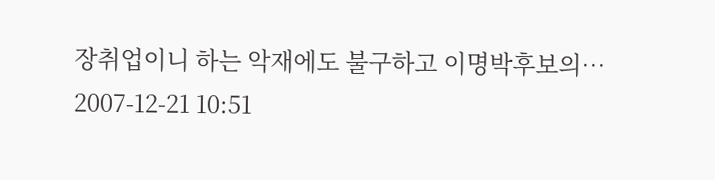장취업이니 하는 악재에도 불구하고 이명박후보의…
2007-12-21 10:51